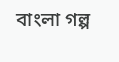বাংলা গল্প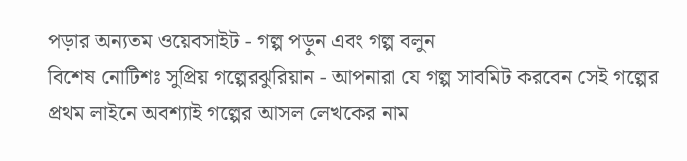পড়ার অন্যতম ওয়েবসাইট - গল্প পড়ুন এবং গল্প বলুন
বিশেষ নোটিশঃ সুপ্রিয় গল্পেরঝুরিয়ান - আপনারা যে গল্প সাবমিট করবেন সেই গল্পের প্রথম লাইনে অবশ্যাই গল্পের আসল লেখকের নাম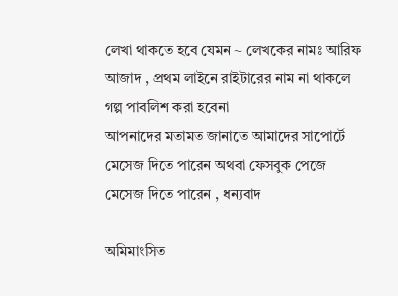লেখা থাকতে হবে যেমন ~ লেখকের নামঃ আরিফ আজাদ , প্রথম লাইনে রাইটারের নাম না থাকলে গল্প পাবলিশ করা হবেনা
আপনাদের মতামত জানাতে আমাদের সাপোর্টে মেসেজ দিতে পারেন অথবা ফেসবুক পেজে মেসেজ দিতে পারেন , ধন্যবাদ

অমিমাংসিত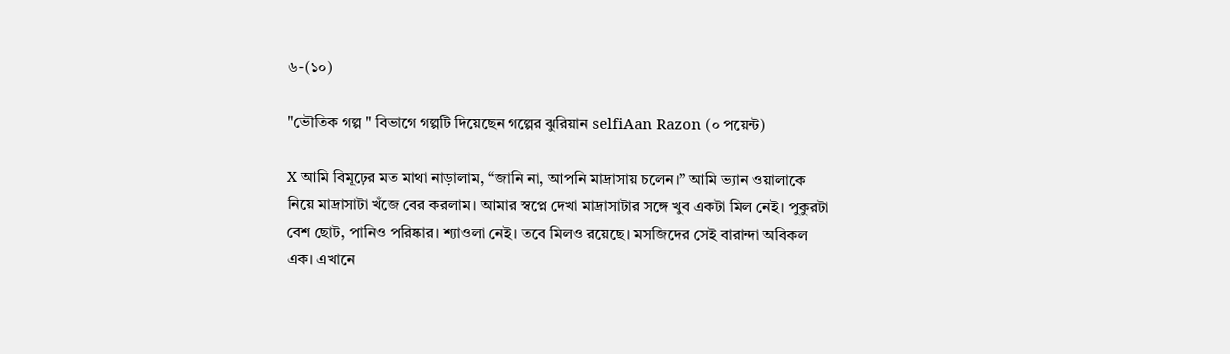৬-(১০)

"ভৌতিক গল্প " বিভাগে গল্পটি দিয়েছেন গল্পের ঝুরিয়ান selfiAan Razon (০ পয়েন্ট)

X আমি বিমূঢ়ের মত মাথা নাড়ালাম, “জানি না, আপনি মাদ্রাসায় চলেন।” আমি ভ্যান ওয়ালাকে নিয়ে মাদ্রাসাটা খঁজে বের করলাম। আমার স্বপ্নে দেখা মাদ্রাসাটার সঙ্গে খুব একটা মিল নেই। পুকুরটা বেশ ছোট, পানিও পরিষ্কার। শ্যাওলা নেই। তবে মিলও রয়েছে। মসজিদের সেই বারান্দা অবিকল এক। এখানে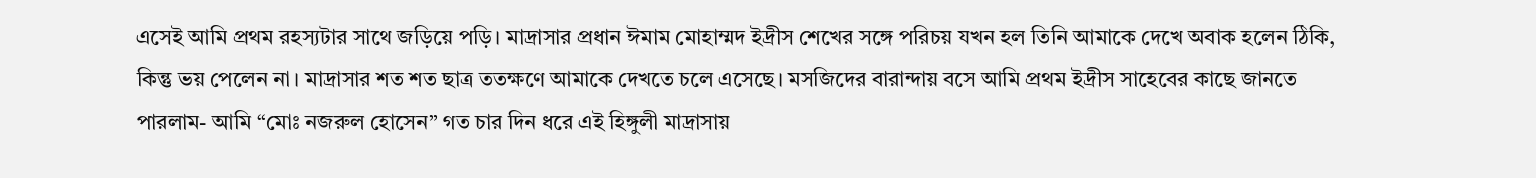এসেই আমি প্রথম রহস্যটার সাথে জড়িয়ে পড়ি। মাদ্রাসার প্রধান ঈমাম মোহাম্মদ ইদ্রীস শেখের সঙ্গে পরিচয় যখন হল তিনি আমাকে দেখে অবাক হলেন ঠিকি, কিন্তু ভয় পেলেন না। মাদ্রাসার শত শত ছাত্র ততক্ষণে আমাকে দেখতে চলে এসেছে। মসজিদের বারান্দায় বসে আমি প্রথম ইদ্রীস সাহেবের কাছে জানতে পারলাম- আমি “মোঃ নজরুল হোসেন” গত চার দিন ধরে এই হিঙ্গুলী মাদ্রাসায়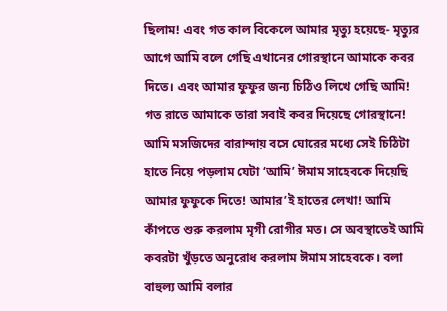ছিলাম! এবং গত কাল বিকেলে আমার মৃত্যু হয়েছে- মৃত্যুর আগে আমি বলে গেছি এখানের গোরস্থানে আমাকে কবর দিতে। এবং আমার ফুফুর জন্য চিঠিও লিখে গেছি আমি! গত রাতে আমাকে তারা সবাই কবর দিয়েছে গোরস্থানে! আমি মসজিদের বারান্দায় বসে ঘোরের মধ্যে সেই চিঠিটা হাতে নিয়ে পড়লাম যেটা ‘আমি’ ঈমাম সাহেবকে দিয়েছি আমার ফুফুকে দিতে! আমার’ই হাতের লেখা! আমি কাঁপতে শুরু করলাম মৃগী রোগীর মত। সে অবস্থাতেই আমি কবরটা খুঁড়তে অনুরোধ করলাম ঈমাম সাহেবকে। বলা বাহুল্য আমি বলার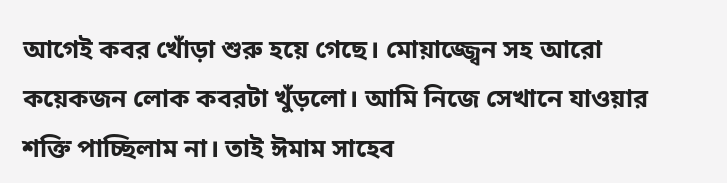আগেই কবর খোঁড়া শুরু হয়ে গেছে। মোয়াজ্জ্বেন সহ আরো কয়েকজন লোক কবরটা খুঁড়লো। আমি নিজে সেখানে যাওয়ার শক্তি পাচ্ছিলাম না। তাই ঈমাম সাহেব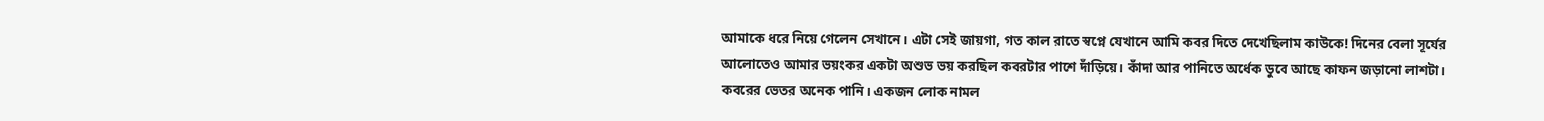আমাকে ধরে নিয়ে গেলেন সেখানে। এটা সেই জায়গা, গত কাল রাতে স্বপ্নে যেখানে আমি কবর দিতে দেখেছিলাম কাউকে! দিনের বেলা সূর্যের আলোতেও আমার ভয়ংকর একটা অশুভ ভয় করছিল কবরটার পাশে দাঁড়িয়ে। কাঁদা আর পানিতে অর্ধেক ডুবে আছে কাফন জড়ানো লাশটা। কবরের ভেতর অনেক পানি। একজন লোক নামল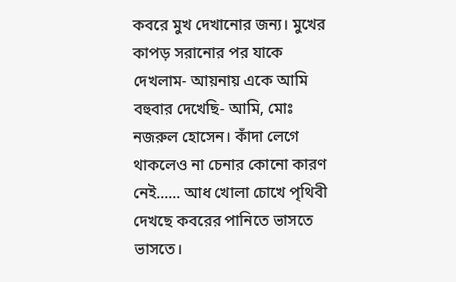কবরে মুখ দেখানোর জন্য। মুখের কাপড় সরানোর পর যাকে দেখলাম- আয়নায় একে আমি বহুবার দেখেছি- আমি, মোঃ নজরুল হোসেন। কাঁদা লেগে থাকলেও না চেনার কোনো কারণ নেই...... আধ খোলা চোখে পৃথিবী দেখছে কবরের পানিতে ভাসতে ভাসতে।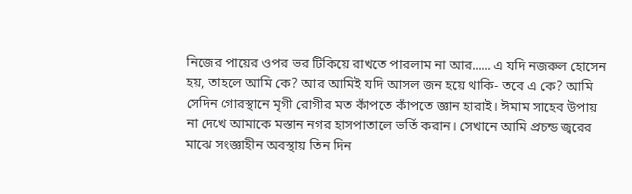নিজের পায়ের ওপর ভর টিকিয়ে রাখতে পারলাম না আর...... এ যদি নজরুল হোসেন হয়, তাহলে আমি কে? আর আমিই যদি আসল জন হয়ে থাকি- তবে এ কে? আমি সেদিন গোরস্থানে মৃগী রোগীর মত কাঁপতে কাঁপতে জ্ঞান হারাই। ঈমাম সাহেব উপায় না দেখে আমাকে মস্তান নগর হাসপাতালে ভর্তি করান। সেখানে আমি প্রচন্ড জ্বরের মাঝে সংজ্ঞাহীন অবস্থায় তিন দিন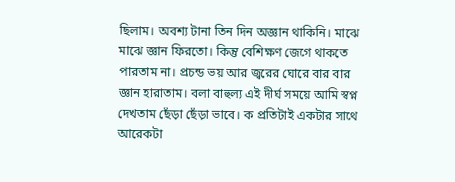ছিলাম। অবশ্য টানা তিন দিন অজ্ঞান থাকিনি। মাঝে মাঝে জ্ঞান ফিরতো। কিন্তু বেশিক্ষণ জেগে থাকতে পারতাম না। প্রচন্ড ভয় আর জ্বরের ঘোরে বার বার জ্ঞান হারাতাম। বলা বাহুল্য এই দীর্ঘ সময়ে আমি স্বপ্ন দেখতাম ছেঁড়া ছেঁড়া ভাবে। ক প্রতিটাই একটার সাথে আরেকটা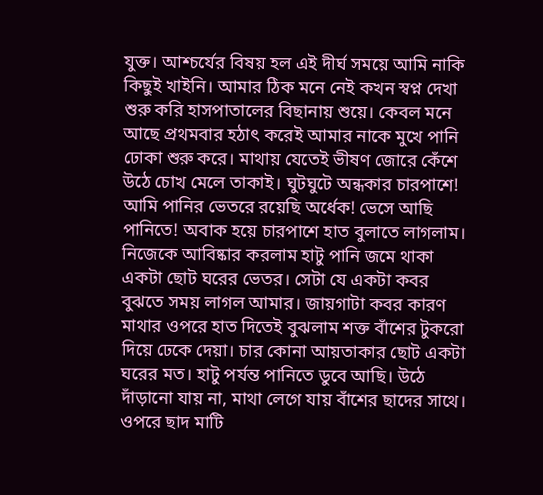যুক্ত। আশ্চর্যের বিষয় হল এই দীর্ঘ সময়ে আমি নাকি কিছুই খাইনি। আমার ঠিক মনে নেই কখন স্বপ্ন দেখা শুরু করি হাসপাতালের বিছানায় শুয়ে। কেবল মনে আছে প্রথমবার হঠাৎ করেই আমার নাকে মুখে পানি ঢোকা শুরু করে। মাথায় যেতেই ভীষণ জোরে কেঁশে উঠে চোখ মেলে তাকাই। ঘুটঘুটে অন্ধকার চারপাশে! আমি পানির ভেতরে রয়েছি অর্ধেক! ভেসে আছি পানিতে! অবাক হয়ে চারপাশে হাত বুলাতে লাগলাম। নিজেকে আবিষ্কার করলাম হাটু পানি জমে থাকা একটা ছোট ঘরের ভেতর। সেটা যে একটা কবর বুঝতে সময় লাগল আমার। জায়গাটা কবর কারণ মাথার ওপরে হাত দিতেই বুঝলাম শক্ত বাঁশের টুকরো দিয়ে ঢেকে দেয়া। চার কোনা আয়তাকার ছোট একটা ঘরের মত। হাটু পর্যন্ত পানিতে ডুবে আছি। উঠে দাঁড়ানো যায় না, মাথা লেগে যায় বাঁশের ছাদের সাথে। ওপরে ছাদ মাটি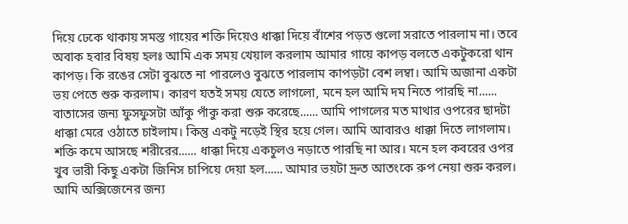দিয়ে ঢেকে থাকায় সমস্ত গায়ের শক্তি দিয়েও ধাক্কা দিয়ে বাঁশের পড়ত গুলো সরাতে পারলাম না। তবে অবাক হবার বিষয় হলঃ আমি এক সময় খেয়াল করলাম আমার গায়ে কাপড় বলতে একটুকরো থান কাপড়। কি রঙের সেটা বুঝতে না পারলেও বুঝতে পারলাম কাপড়টা বেশ লম্বা। আমি অজানা একটা ভয় পেতে শুরু করলাম। কারণ যতই সময় যেতে লাগলো, মনে হল আমি দম নিতে পারছি না...... বাতাসের জন্য ফুসফুসটা আঁকু পাঁকু করা শুরু করেছে...... আমি পাগলের মত মাথার ওপরের ছাদটা ধাক্কা মেরে ওঠাতে চাইলাম। কিন্তু একটু নড়েই স্থির হয়ে গেল। আমি আবারও ধাক্কা দিতে লাগলাম। শক্তি কমে আসছে শরীরের...... ধাক্কা দিয়ে একচুলও নড়াতে পারছি না আর। মনে হল কবরের ওপর খুব ভারী কিছু একটা জিনিস চাপিয়ে দেয়া হল...... আমার ভয়টা দ্রুত আতংকে রুপ নেয়া শুরু করল। আমি অক্সিজেনের জন্য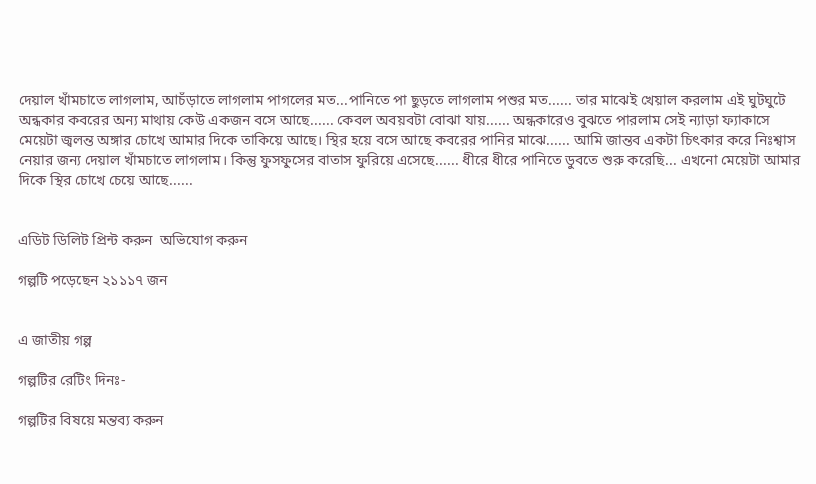দেয়াল খাঁমচাতে লাগলাম, আচঁড়াতে লাগলাম পাগলের মত...পানিতে পা ছুড়তে লাগলাম পশুর মত...... তার মাঝেই খেয়াল করলাম এই ঘুটঘুটে অন্ধকার কবরের অন্য মাথায় কেউ একজন বসে আছে...... কেবল অবয়বটা বোঝা যায়...... অন্ধকারেও বুঝতে পারলাম সেই ন্যাড়া ফ্যাকাসে মেয়েটা জ্বলন্ত অঙ্গার চোখে আমার দিকে তাকিয়ে আছে। স্থির হয়ে বসে আছে কবরের পানির মাঝে...... আমি জান্তব একটা চিৎকার করে নিঃশ্বাস নেয়ার জন্য দেয়াল খাঁমচাতে লাগলাম। কিন্তু ফুসফুসের বাতাস ফুরিয়ে এসেছে...... ধীরে ধীরে পানিতে ডুবতে শুরু করেছি... এখনো মেয়েটা আমার দিকে স্থির চোখে চেয়ে আছে......


এডিট ডিলিট প্রিন্ট করুন  অভিযোগ করুন

গল্পটি পড়েছেন ২১১১৭ জন


এ জাতীয় গল্প

গল্পটির রেটিং দিনঃ-

গল্পটির বিষয়ে মন্তব্য করুন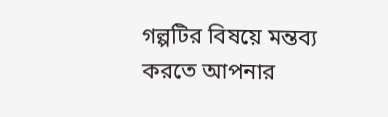গল্পটির বিষয়ে মন্তব্য করতে আপনার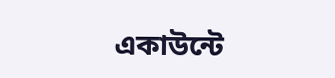একাউন্টে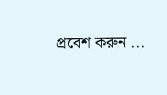প্রবেশ করুন ...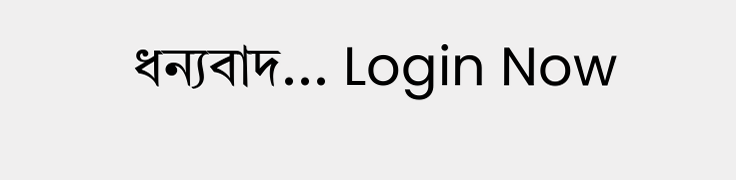ধন্যবাদ... Login Now